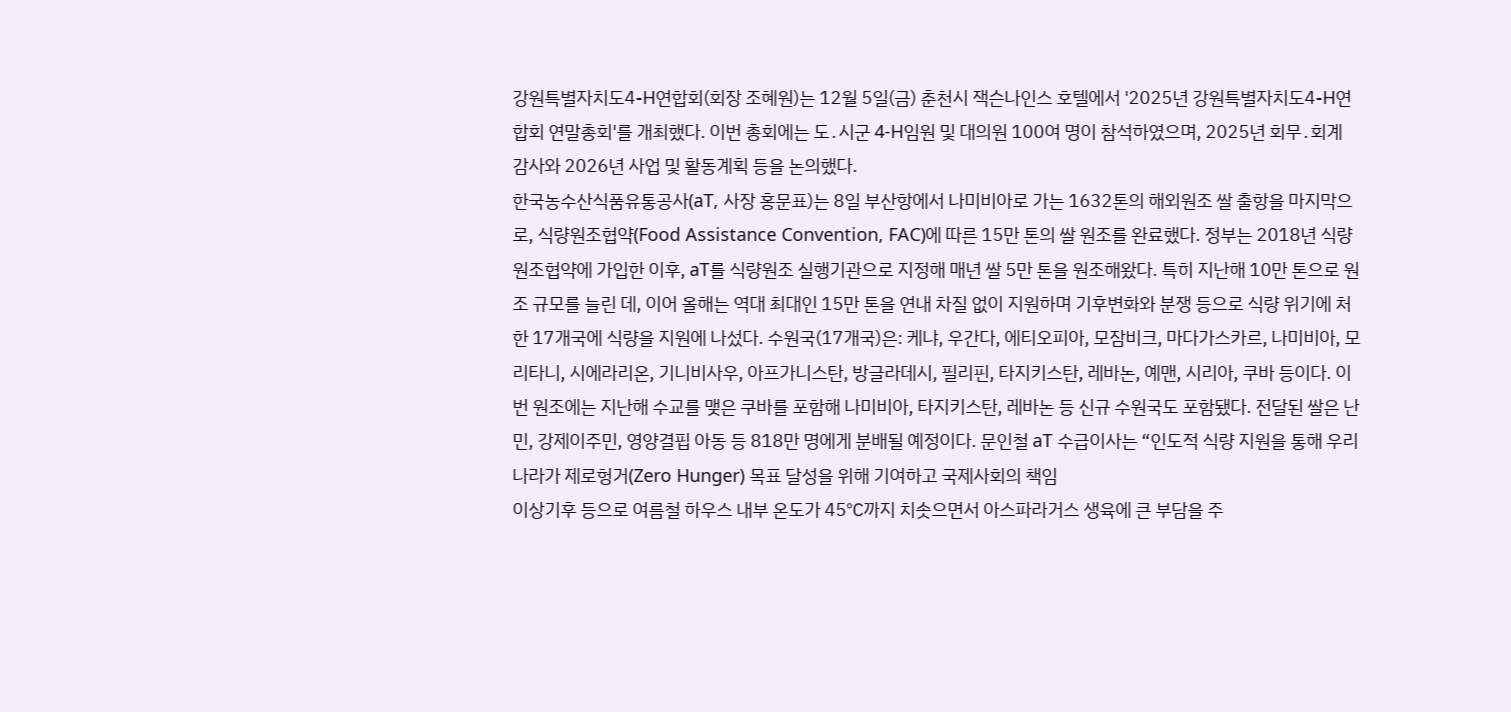강원특별자치도4-H연합회(회장 조혜원)는 12월 5일(금) 춘천시 잭슨나인스 호텔에서 '2025년 강원특별자치도4-H연합회 연말총회'를 개최했다. 이번 총회에는 도․시군 4-H임원 및 대의원 100여 명이 참석하였으며, 2025년 회무․회계 감사와 2026년 사업 및 활동계획 등을 논의했다.
한국농수산식품유통공사(aT, 사장 홍문표)는 8일 부산항에서 나미비아로 가는 1632톤의 해외원조 쌀 출항을 마지막으로, 식량원조협약(Food Assistance Convention, FAC)에 따른 15만 톤의 쌀 원조를 완료했다. 정부는 2018년 식량원조협약에 가입한 이후, aT를 식량원조 실행기관으로 지정해 매년 쌀 5만 톤을 원조해왔다. 특히 지난해 10만 톤으로 원조 규모를 늘린 데, 이어 올해는 역대 최대인 15만 톤을 연내 차질 없이 지원하며 기후변화와 분쟁 등으로 식량 위기에 처한 17개국에 식량을 지원에 나섰다. 수원국(17개국)은: 케냐, 우간다, 에티오피아, 모잠비크, 마다가스카르, 나미비아, 모리타니, 시에라리온, 기니비사우, 아프가니스탄, 방글라데시, 필리핀, 타지키스탄, 레바논, 예맨, 시리아, 쿠바 등이다. 이번 원조에는 지난해 수교를 맺은 쿠바를 포함해 나미비아, 타지키스탄, 레바논 등 신규 수원국도 포함됐다. 전달된 쌀은 난민, 강제이주민, 영양결핍 아동 등 818만 명에게 분배될 예정이다. 문인철 aT 수급이사는 “인도적 식량 지원을 통해 우리나라가 제로헝거(Zero Hunger) 목표 달성을 위해 기여하고 국제사회의 책임
이상기후 등으로 여름철 하우스 내부 온도가 45℃까지 치솟으면서 아스파라거스 생육에 큰 부담을 주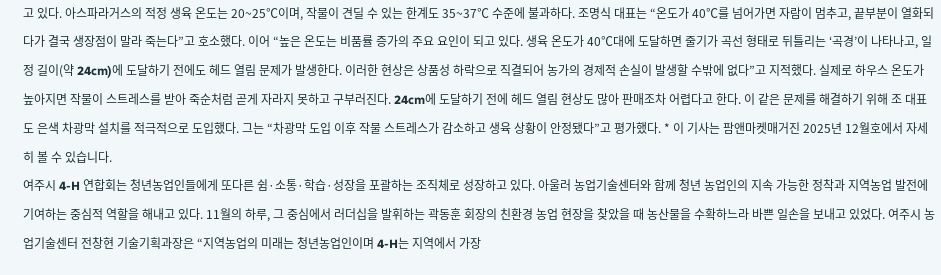고 있다. 아스파라거스의 적정 생육 온도는 20~25℃이며, 작물이 견딜 수 있는 한계도 35~37℃ 수준에 불과하다. 조명식 대표는 “온도가 40℃를 넘어가면 자람이 멈추고, 끝부분이 열화되다가 결국 생장점이 말라 죽는다”고 호소했다. 이어 “높은 온도는 비품률 증가의 주요 요인이 되고 있다. 생육 온도가 40℃대에 도달하면 줄기가 곡선 형태로 뒤틀리는 ‘곡경’이 나타나고, 일정 길이(약 24cm)에 도달하기 전에도 헤드 열림 문제가 발생한다. 이러한 현상은 상품성 하락으로 직결되어 농가의 경제적 손실이 발생할 수밖에 없다”고 지적했다. 실제로 하우스 온도가 높아지면 작물이 스트레스를 받아 죽순처럼 곧게 자라지 못하고 구부러진다. 24cm에 도달하기 전에 헤드 열림 현상도 많아 판매조차 어렵다고 한다. 이 같은 문제를 해결하기 위해 조 대표도 은색 차광막 설치를 적극적으로 도입했다. 그는 “차광막 도입 이후 작물 스트레스가 감소하고 생육 상황이 안정됐다”고 평가했다. * 이 기사는 팜앤마켓매거진 2025년 12월호에서 자세히 볼 수 있습니다.
여주시 4-H 연합회는 청년농업인들에게 또다른 쉼·소통·학습·성장을 포괄하는 조직체로 성장하고 있다. 아울러 농업기술센터와 함께 청년 농업인의 지속 가능한 정착과 지역농업 발전에 기여하는 중심적 역할을 해내고 있다. 11월의 하루, 그 중심에서 러더십을 발휘하는 곽동훈 회장의 친환경 농업 현장을 찾았을 때 농산물을 수확하느라 바쁜 일손을 보내고 있었다. 여주시 농업기술센터 전창현 기술기획과장은 “지역농업의 미래는 청년농업인이며 4-H는 지역에서 가장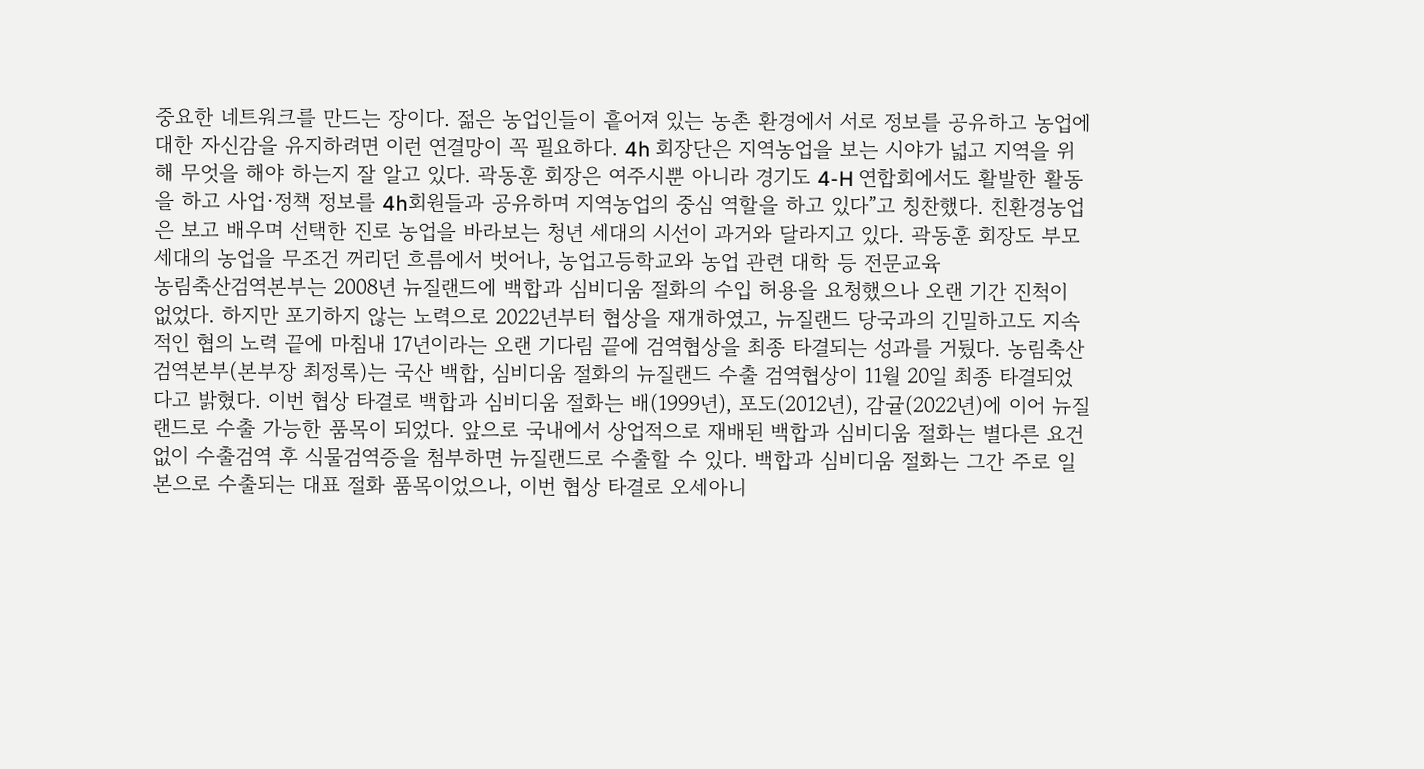중요한 네트워크를 만드는 장이다. 젊은 농업인들이 흩어져 있는 농촌 환경에서 서로 정보를 공유하고 농업에 대한 자신감을 유지하려면 이런 연결망이 꼭 필요하다. 4h 회장단은 지역농업을 보는 시야가 넓고 지역을 위해 무엇을 해야 하는지 잘 알고 있다. 곽동훈 회장은 여주시뿐 아니라 경기도 4-H 연합회에서도 활발한 활동을 하고 사업·정책 정보를 4h회원들과 공유하며 지역농업의 중심 역할을 하고 있다”고 칭찬했다. 친환경농업은 보고 배우며 선택한 진로 농업을 바라보는 청년 세대의 시선이 과거와 달라지고 있다. 곽동훈 회장도 부모 세대의 농업을 무조건 꺼리던 흐름에서 벗어나, 농업고등학교와 농업 관련 대학 등 전문교육
농림축산검역본부는 2008년 뉴질랜드에 백합과 심비디움 절화의 수입 허용을 요청했으나 오랜 기간 진척이 없었다. 하지만 포기하지 않는 노력으로 2022년부터 협상을 재개하였고, 뉴질랜드 당국과의 긴밀하고도 지속적인 협의 노력 끝에 마침내 17년이라는 오랜 기다림 끝에 검역협상을 최종 타결되는 성과를 거뒀다. 농림축산검역본부(본부장 최정록)는 국산 백합, 심비디움 절화의 뉴질랜드 수출 검역협상이 11월 20일 최종 타결되었다고 밝혔다. 이번 협상 타결로 백합과 심비디움 절화는 배(1999년), 포도(2012년), 감귤(2022년)에 이어 뉴질랜드로 수출 가능한 품목이 되었다. 앞으로 국내에서 상업적으로 재배된 백합과 심비디움 절화는 별다른 요건 없이 수출검역 후 식물검역증을 첨부하면 뉴질랜드로 수출할 수 있다. 백합과 심비디움 절화는 그간 주로 일본으로 수출되는 대표 절화 품목이었으나, 이번 협상 타결로 오세아니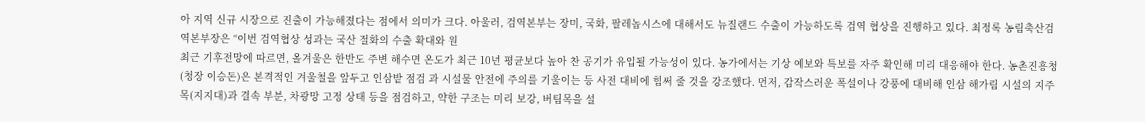아 지역 신규 시장으로 진출이 가능해졌다는 점에서 의미가 크다. 아울러, 검역본부는 장미, 국화, 팔레놉시스에 대해서도 뉴질랜드 수출이 가능하도록 검역 협상을 진행하고 있다. 최정록 농림축산검역본부장은 “이번 검역협상 성과는 국산 절화의 수출 확대와 원
최근 기후전망에 따르면, 올겨울은 한반도 주변 해수면 온도가 최근 10년 평균보다 높아 찬 공기가 유입될 가능성이 있다. 농가에서는 기상 예보와 특보를 자주 확인해 미리 대응해야 한다. 농촌진흥청(청장 이승돈)은 본격적인 겨울철을 앞두고 인삼밭 점검 과 시설물 안전에 주의를 기울이는 등 사전 대비에 힘써 줄 것을 강조했다. 먼저, 갑작스러운 폭설이나 강풍에 대비해 인삼 해가림 시설의 지주목(지지대)과 결속 부분, 차광망 고정 상태 등을 점검하고, 약한 구조는 미리 보강, 버팀목을 설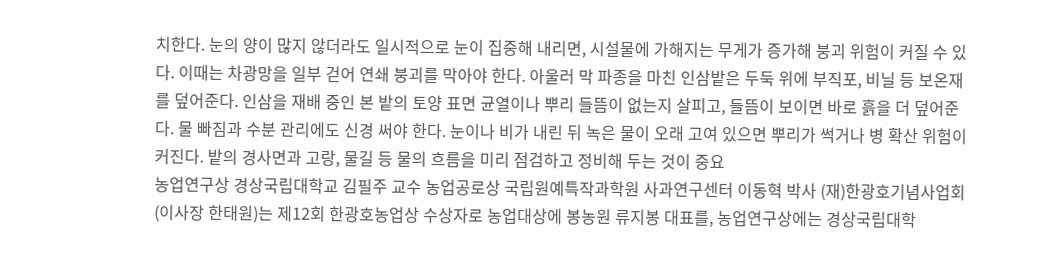치한다. 눈의 양이 많지 않더라도 일시적으로 눈이 집중해 내리면, 시설물에 가해지는 무게가 증가해 붕괴 위험이 커질 수 있다. 이때는 차광망을 일부 걷어 연쇄 붕괴를 막아야 한다. 아울러 막 파종을 마친 인삼밭은 두둑 위에 부직포, 비닐 등 보온재를 덮어준다. 인삼을 재배 중인 본 밭의 토양 표면 균열이나 뿌리 들뜸이 없는지 살피고, 들뜸이 보이면 바로 흙을 더 덮어준다. 물 빠짐과 수분 관리에도 신경 써야 한다. 눈이나 비가 내린 뒤 녹은 물이 오래 고여 있으면 뿌리가 썩거나 병 확산 위험이 커진다. 밭의 경사면과 고랑, 물길 등 물의 흐름을 미리 점검하고 정비해 두는 것이 중요
농업연구상 경상국립대학교 김필주 교수 농업공로상 국립원예특작과학원 사과연구센터 이동혁 박사 (재)한광호기념사업회(이사장 한태원)는 제12회 한광호농업상 수상자로 농업대상에 봉농원 류지봉 대표를, 농업연구상에는 경상국립대학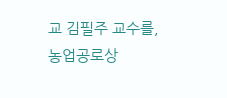교 김필주 교수를, 농업공로상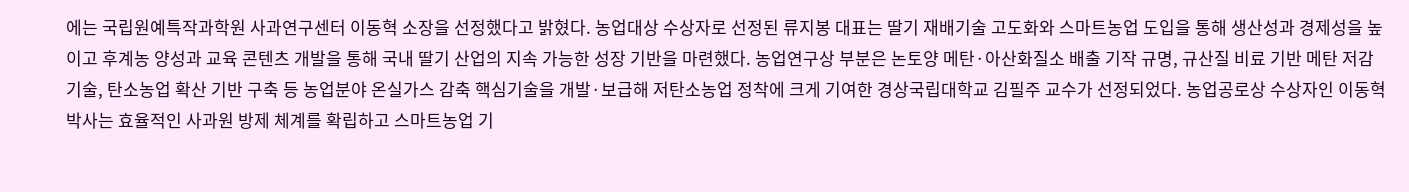에는 국립원예특작과학원 사과연구센터 이동혁 소장을 선정했다고 밝혔다. 농업대상 수상자로 선정된 류지봉 대표는 딸기 재배기술 고도화와 스마트농업 도입을 통해 생산성과 경제성을 높이고 후계농 양성과 교육 콘텐츠 개발을 통해 국내 딸기 산업의 지속 가능한 성장 기반을 마련했다. 농업연구상 부분은 논토양 메탄·아산화질소 배출 기작 규명, 규산질 비료 기반 메탄 저감 기술, 탄소농업 확산 기반 구축 등 농업분야 온실가스 감축 핵심기술을 개발·보급해 저탄소농업 정착에 크게 기여한 경상국립대학교 김필주 교수가 선정되었다. 농업공로상 수상자인 이동혁 박사는 효율적인 사과원 방제 체계를 확립하고 스마트농업 기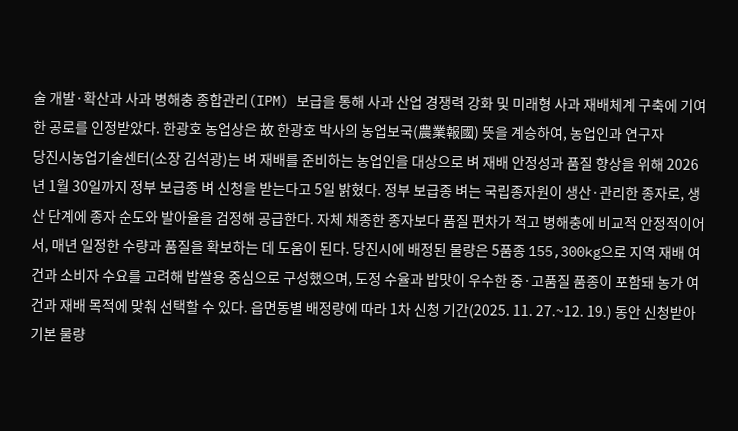술 개발·확산과 사과 병해충 종합관리(IPM) 보급을 통해 사과 산업 경쟁력 강화 및 미래형 사과 재배체계 구축에 기여한 공로를 인정받았다. 한광호 농업상은 故 한광호 박사의 농업보국(農業報國) 뜻을 계승하여, 농업인과 연구자
당진시농업기술센터(소장 김석광)는 벼 재배를 준비하는 농업인을 대상으로 벼 재배 안정성과 품질 향상을 위해 2026년 1월 30일까지 정부 보급종 벼 신청을 받는다고 5일 밝혔다. 정부 보급종 벼는 국립종자원이 생산·관리한 종자로, 생산 단계에 종자 순도와 발아율을 검정해 공급한다. 자체 채종한 종자보다 품질 편차가 적고 병해충에 비교적 안정적이어서, 매년 일정한 수량과 품질을 확보하는 데 도움이 된다. 당진시에 배정된 물량은 5품종 155,300kg으로 지역 재배 여건과 소비자 수요를 고려해 밥쌀용 중심으로 구성했으며, 도정 수율과 밥맛이 우수한 중·고품질 품종이 포함돼 농가 여건과 재배 목적에 맞춰 선택할 수 있다. 읍면동별 배정량에 따라 1차 신청 기간(2025. 11. 27.~12. 19.) 동안 신청받아 기본 물량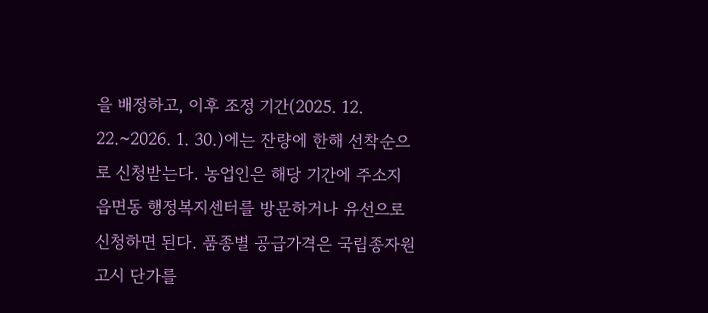을 배정하고, 이후 조정 기간(2025. 12. 22.~2026. 1. 30.)에는 잔량에 한해 선착순으로 신청받는다. 농업인은 해당 기간에 주소지 읍면동 행정복지센터를 방문하거나 유선으로 신청하면 된다. 품종별 공급가격은 국립종자원 고시 단가를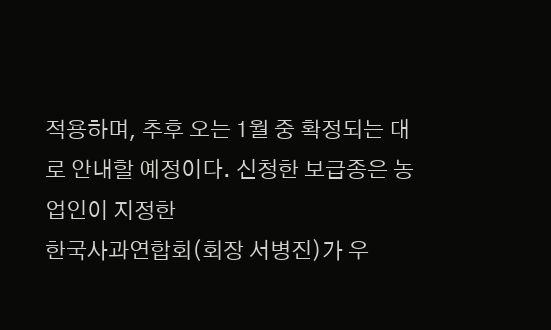적용하며, 추후 오는 1월 중 확정되는 대로 안내할 예정이다. 신청한 보급종은 농업인이 지정한
한국사과연합회(회장 서병진)가 우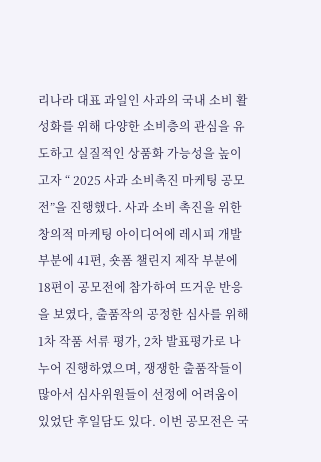리나라 대표 과일인 사과의 국내 소비 활성화를 위해 다양한 소비층의 관심을 유도하고 실질적인 상품화 가능성을 높이고자 “ 2025 사과 소비촉진 마케팅 공모전”을 진행했다. 사과 소비 촉진을 위한 창의적 마케팅 아이디어에 레시피 개발 부분에 41편, 숏폼 챌린지 제작 부분에 18편이 공모전에 참가하여 뜨거운 반응을 보였다, 출품작의 공정한 심사를 위해 1차 작품 서류 평가, 2차 발표평가로 나누어 진행하였으며, 쟁쟁한 출품작들이 많아서 심사위원들이 선정에 어려움이 있었단 후일담도 있다. 이번 공모전은 국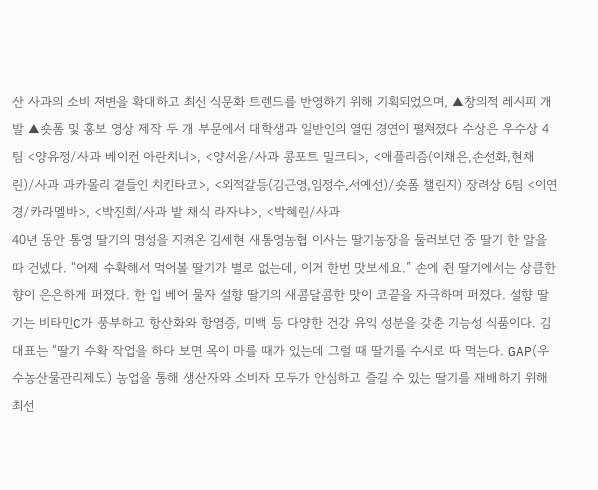산 사과의 소비 저변을 확대하고 최신 식문화 트렌드를 반영하기 위해 기획되었으며, ▲창의적 레시피 개발 ▲숏폼 및 홍보 영상 제작 두 개 부문에서 대학생과 일반인의 열띤 경연이 펼쳐졌다 수상은 우수상 4팀 <양유정/사과 베이컨 아란치니>, <양서윤/사과 콩포트 밀크티>, <애플리즘(이채은,손선화,현채린)/사과 과카몰리 곁들인 치킨타코>, <외적갈등(김근영,임정수,서예선)/숏폼 챌린지) 장려상 6팀 <이연경/카라멜바>, <박진희/사과 밭 채식 라자냐>, <박혜린/사과
40년 동안 통영 딸기의 명성을 지켜온 김세현 새통영농협 이사는 딸기농장을 둘러보던 중 딸기 한 알을 따 건넸다. “어제 수확해서 먹어볼 딸기가 별로 없는데, 이거 한번 맛보세요.” 손에 쥔 딸기에서는 상큼한 향이 은은하게 퍼졌다. 한 입 베어 물자 설향 딸기의 새콤달콤한 맛이 코끝을 자극하며 퍼졌다. 설향 딸기는 비타민C가 풍부하고 항산화와 항염증, 미백 등 다양한 건강 유익 성분을 갖춘 기능성 식품이다. 김 대표는 “딸기 수확 작업을 하다 보면 목이 마를 때가 있는데 그럴 때 딸기를 수시로 따 먹는다. GAP(우수농산물관리제도) 농업을 통해 생산자와 소비자 모두가 안심하고 즐길 수 있는 딸기를 재배하기 위해 최선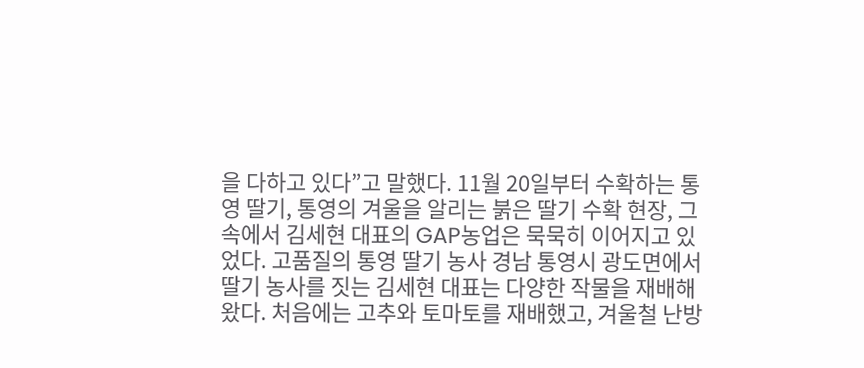을 다하고 있다”고 말했다. 11월 20일부터 수확하는 통영 딸기, 통영의 겨울을 알리는 붉은 딸기 수확 현장, 그 속에서 김세현 대표의 GAP농업은 묵묵히 이어지고 있었다. 고품질의 통영 딸기 농사 경남 통영시 광도면에서 딸기 농사를 짓는 김세현 대표는 다양한 작물을 재배해왔다. 처음에는 고추와 토마토를 재배했고, 겨울철 난방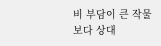비 부담이 큰 작물보다 상대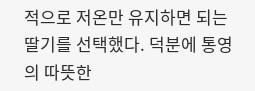적으로 저온만 유지하면 되는 딸기를 선택했다. 덕분에 통영의 따뜻한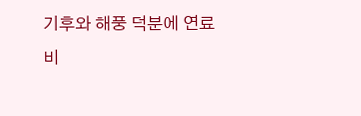기후와 해풍 덕분에 연료비